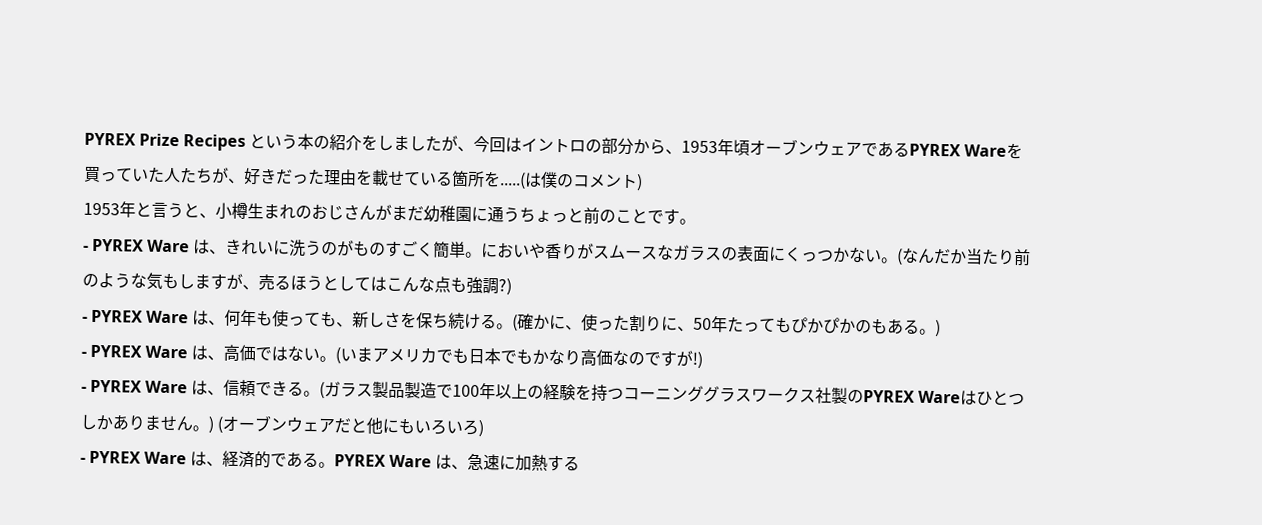PYREX Prize Recipes という本の紹介をしましたが、今回はイントロの部分から、1953年頃オーブンウェアであるPYREX Wareを買っていた人たちが、好きだった理由を載せている箇所を.....(は僕のコメント)
1953年と言うと、小樽生まれのおじさんがまだ幼稚園に通うちょっと前のことです。
- PYREX Ware は、きれいに洗うのがものすごく簡単。においや香りがスムースなガラスの表面にくっつかない。(なんだか当たり前のような気もしますが、売るほうとしてはこんな点も強調?)
- PYREX Ware は、何年も使っても、新しさを保ち続ける。(確かに、使った割りに、50年たってもぴかぴかのもある。)
- PYREX Ware は、高価ではない。(いまアメリカでも日本でもかなり高価なのですが!)
- PYREX Ware は、信頼できる。(ガラス製品製造で100年以上の経験を持つコーニンググラスワークス社製のPYREX Wareはひとつしかありません。) (オーブンウェアだと他にもいろいろ)
- PYREX Ware は、経済的である。PYREX Ware は、急速に加熱する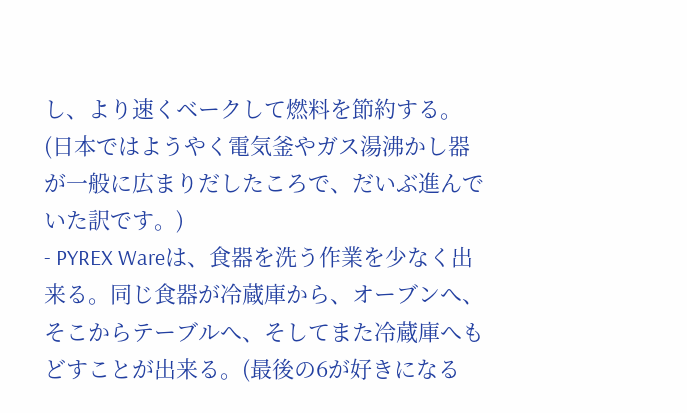し、より速くベークして燃料を節約する。(日本ではようやく電気釜やガス湯沸かし器が一般に広まりだしたころで、だいぶ進んでいた訳です。)
- PYREX Wareは、食器を洗う作業を少なく出来る。同じ食器が冷蔵庫から、オーブンへ、そこからテーブルへ、そしてまた冷蔵庫へもどすことが出来る。(最後の6が好きになる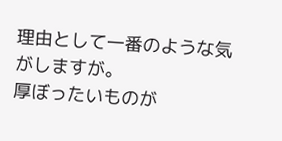理由として一番のような気がしますが。
厚ぼったいものが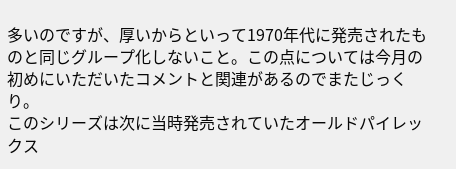多いのですが、厚いからといって1970年代に発売されたものと同じグループ化しないこと。この点については今月の初めにいただいたコメントと関連があるのでまたじっくり。
このシリーズは次に当時発売されていたオールドパイレックス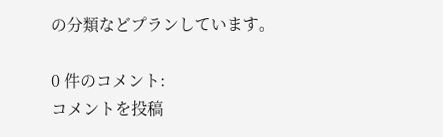の分類などプランしています。

0 件のコメント:
コメントを投稿